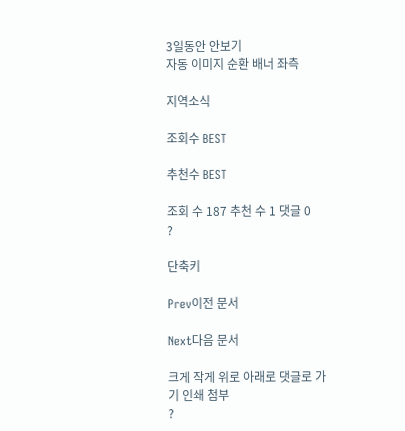3일동안 안보기
자동 이미지 순환 배너 좌측

지역소식

조회수 BEST

추천수 BEST

조회 수 187 추천 수 1 댓글 0
?

단축키

Prev이전 문서

Next다음 문서

크게 작게 위로 아래로 댓글로 가기 인쇄 첨부
?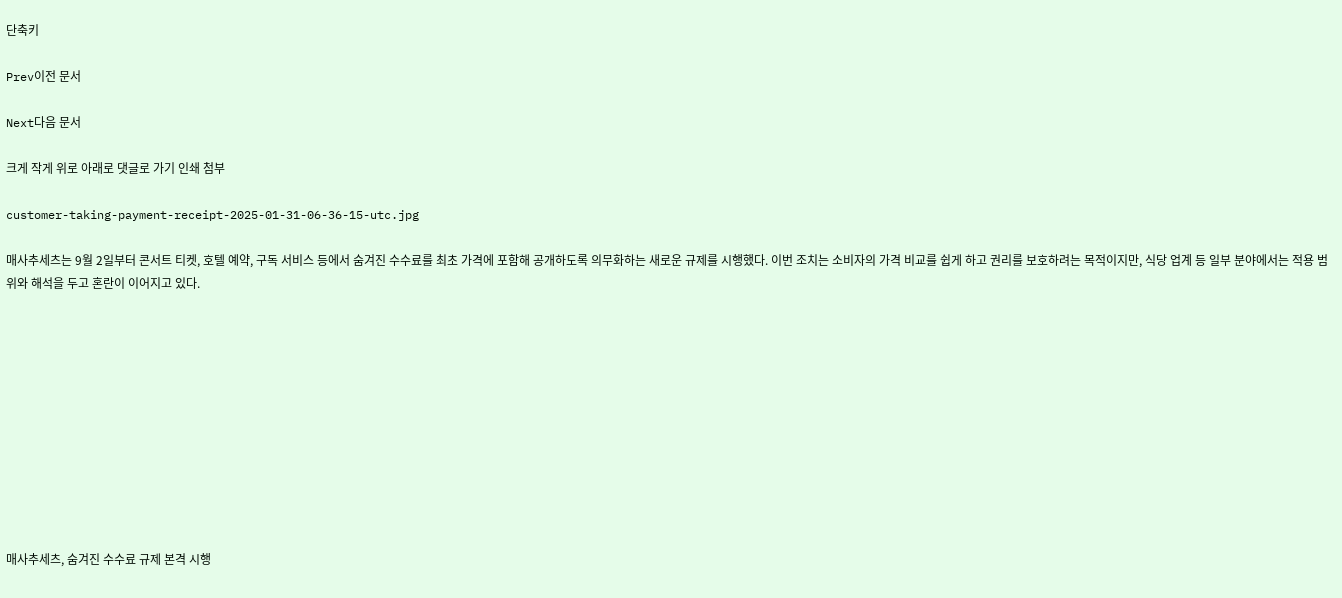단축키

Prev이전 문서

Next다음 문서

크게 작게 위로 아래로 댓글로 가기 인쇄 첨부

customer-taking-payment-receipt-2025-01-31-06-36-15-utc.jpg

매사추세츠는 9월 2일부터 콘서트 티켓, 호텔 예약, 구독 서비스 등에서 숨겨진 수수료를 최초 가격에 포함해 공개하도록 의무화하는 새로운 규제를 시행했다. 이번 조치는 소비자의 가격 비교를 쉽게 하고 권리를 보호하려는 목적이지만, 식당 업계 등 일부 분야에서는 적용 범위와 해석을 두고 혼란이 이어지고 있다.











매사추세츠, 숨겨진 수수료 규제 본격 시행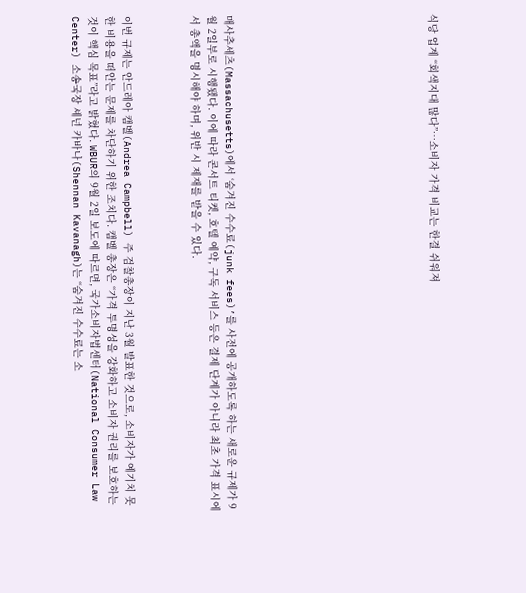식당 업계 “회색지대 많다”…소비자 가격 비교는 한결 쉬워져











매사추세츠(Massachusetts)에서 ‘숨겨진 수수료(junk fees)’를 사전에 공개하도록 하는 새로운 규제가 9월 2일부로 시행됐다. 이에 따라 콘서트 티켓, 호텔 예약, 구독 서비스 등은 결제 단계가 아니라 최초 가격 표시에서 총액을 명시해야 하며, 위반 시 제재를 받을 수 있다.



이번 규제는 안드레아 캠벨(Andrea Campbell) 주 검찰총장이 지난 3월 발표한 것으로, 소비자가 예기치 못한 비용을 떠안는 문제를 차단하기 위한 조치다. 캠벨 총장은 “가격 투명성을 강화하고 소비자 권리를 보호하는 것이 핵심 목표”라고 밝혔다. WBUR의 9월 2일 보도에 따르면, 국가소비자법센터(National Consumer Law Center) 소송국장 셰넌 카바나(Shennan Kavanagh)는 “숨겨진 수수료는 소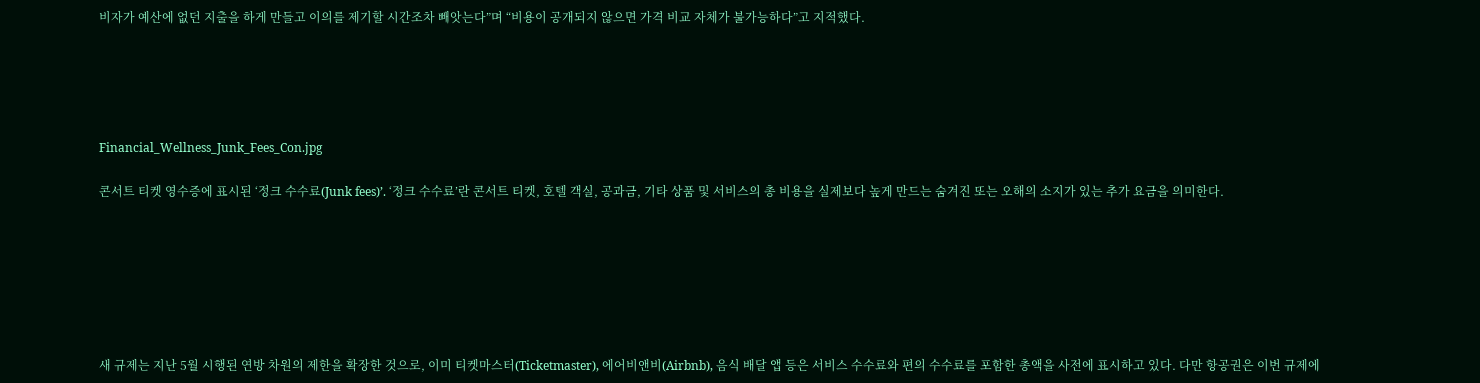비자가 예산에 없던 지출을 하게 만들고 이의를 제기할 시간조차 빼앗는다”며 “비용이 공개되지 않으면 가격 비교 자체가 불가능하다”고 지적했다.





Financial_Wellness_Junk_Fees_Con.jpg

콘서트 티켓 영수증에 표시된 ‘정크 수수료(Junk fees)’. ‘정크 수수료’란 콘서트 티켓, 호텔 객실, 공과금, 기타 상품 및 서비스의 총 비용을 실제보다 높게 만드는 숨겨진 또는 오해의 소지가 있는 추가 요금을 의미한다.







새 규제는 지난 5월 시행된 연방 차원의 제한을 확장한 것으로, 이미 티켓마스터(Ticketmaster), 에어비앤비(Airbnb), 음식 배달 앱 등은 서비스 수수료와 편의 수수료를 포함한 총액을 사전에 표시하고 있다. 다만 항공권은 이번 규제에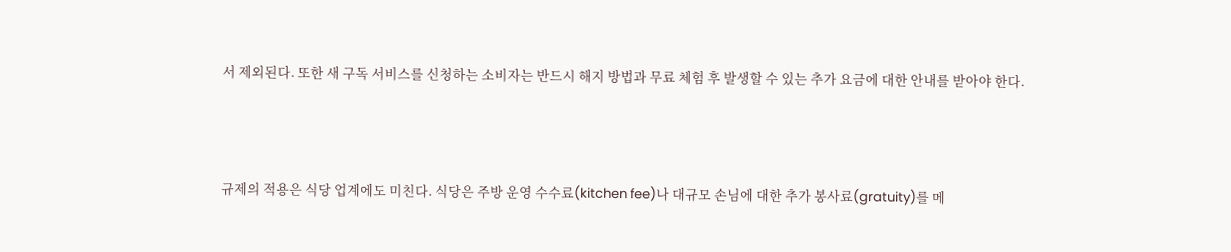서 제외된다. 또한 새 구독 서비스를 신청하는 소비자는 반드시 해지 방법과 무료 체험 후 발생할 수 있는 추가 요금에 대한 안내를 받아야 한다.



규제의 적용은 식당 업계에도 미친다. 식당은 주방 운영 수수료(kitchen fee)나 대규모 손님에 대한 추가 봉사료(gratuity)를 메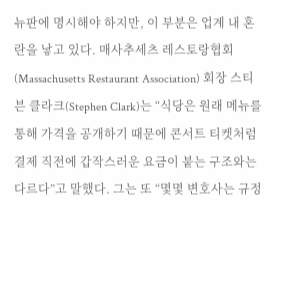뉴판에 명시해야 하지만, 이 부분은 업계 내 혼란을 낳고 있다. 매사추세츠 레스토랑협회(Massachusetts Restaurant Association) 회장 스티븐 클라크(Stephen Clark)는 “식당은 원래 메뉴를 통해 가격을 공개하기 때문에 콘서트 티켓처럼 결제 직전에 갑작스러운 요금이 붙는 구조와는 다르다”고 말했다. 그는 또 “몇몇 변호사는 규정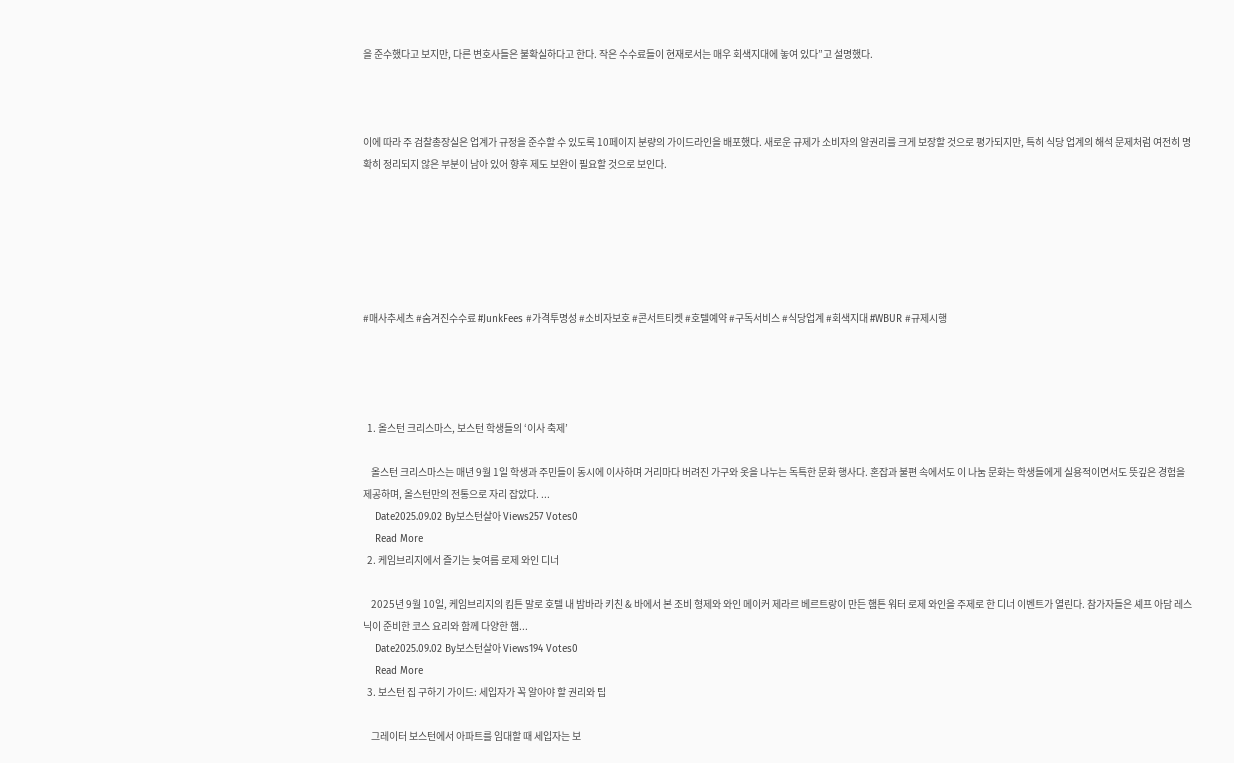을 준수했다고 보지만, 다른 변호사들은 불확실하다고 한다. 작은 수수료들이 현재로서는 매우 회색지대에 놓여 있다”고 설명했다.



이에 따라 주 검찰총장실은 업계가 규정을 준수할 수 있도록 10페이지 분량의 가이드라인을 배포했다. 새로운 규제가 소비자의 알권리를 크게 보장할 것으로 평가되지만, 특히 식당 업계의 해석 문제처럼 여전히 명확히 정리되지 않은 부분이 남아 있어 향후 제도 보완이 필요할 것으로 보인다.






#매사추세츠 #숨겨진수수료 #JunkFees #가격투명성 #소비자보호 #콘서트티켓 #호텔예약 #구독서비스 #식당업계 #회색지대 #WBUR #규제시행




  1. 올스턴 크리스마스, 보스턴 학생들의 ‘이사 축제’

    올스턴 크리스마스는 매년 9월 1일 학생과 주민들이 동시에 이사하며 거리마다 버려진 가구와 옷을 나누는 독특한 문화 행사다. 혼잡과 불편 속에서도 이 나눔 문화는 학생들에게 실용적이면서도 뜻깊은 경험을 제공하며, 올스턴만의 전통으로 자리 잡았다. ...
    Date2025.09.02 By보스턴살아 Views257 Votes0
    Read More
  2. 케임브리지에서 즐기는 늦여름 로제 와인 디너

    2025년 9월 10일, 케임브리지의 킴튼 말로 호텔 내 밤바라 키친 & 바에서 본 조비 형제와 와인 메이커 제라르 베르트랑이 만든 햄튼 워터 로제 와인을 주제로 한 디너 이벤트가 열린다. 참가자들은 셰프 아담 레스닉이 준비한 코스 요리와 함께 다양한 햄...
    Date2025.09.02 By보스턴살아 Views194 Votes0
    Read More
  3. 보스턴 집 구하기 가이드: 세입자가 꼭 알아야 할 권리와 팁

    그레이터 보스턴에서 아파트를 임대할 때 세입자는 보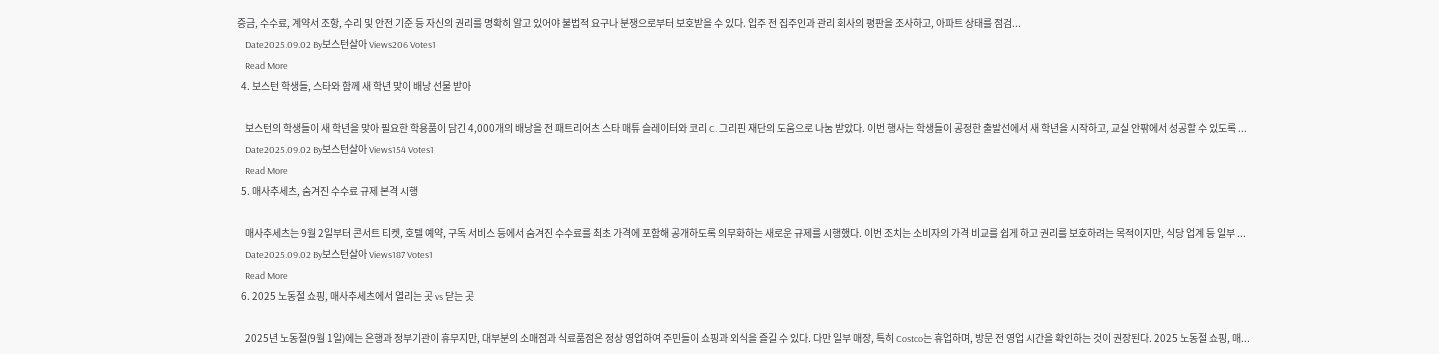증금, 수수료, 계약서 조항, 수리 및 안전 기준 등 자신의 권리를 명확히 알고 있어야 불법적 요구나 분쟁으로부터 보호받을 수 있다. 입주 전 집주인과 관리 회사의 평판을 조사하고, 아파트 상태를 점검...
    Date2025.09.02 By보스턴살아 Views206 Votes1
    Read More
  4. 보스턴 학생들, 스타와 함께 새 학년 맞이 배낭 선물 받아

    보스턴의 학생들이 새 학년을 맞아 필요한 학용품이 담긴 4,000개의 배낭을 전 패트리어츠 스타 매튜 슬레이터와 코리 C. 그리핀 재단의 도움으로 나눔 받았다. 이번 행사는 학생들이 공정한 출발선에서 새 학년을 시작하고, 교실 안팎에서 성공할 수 있도록 ...
    Date2025.09.02 By보스턴살아 Views154 Votes1
    Read More
  5. 매사추세츠, 숨겨진 수수료 규제 본격 시행

    매사추세츠는 9월 2일부터 콘서트 티켓, 호텔 예약, 구독 서비스 등에서 숨겨진 수수료를 최초 가격에 포함해 공개하도록 의무화하는 새로운 규제를 시행했다. 이번 조치는 소비자의 가격 비교를 쉽게 하고 권리를 보호하려는 목적이지만, 식당 업계 등 일부 ...
    Date2025.09.02 By보스턴살아 Views187 Votes1
    Read More
  6. 2025 노동절 쇼핑, 매사추세츠에서 열리는 곳 vs 닫는 곳

    2025년 노동절(9월 1일)에는 은행과 정부기관이 휴무지만, 대부분의 소매점과 식료품점은 정상 영업하여 주민들이 쇼핑과 외식을 즐길 수 있다. 다만 일부 매장, 특히 Costco는 휴업하며, 방문 전 영업 시간을 확인하는 것이 권장된다. 2025 노동절 쇼핑, 매...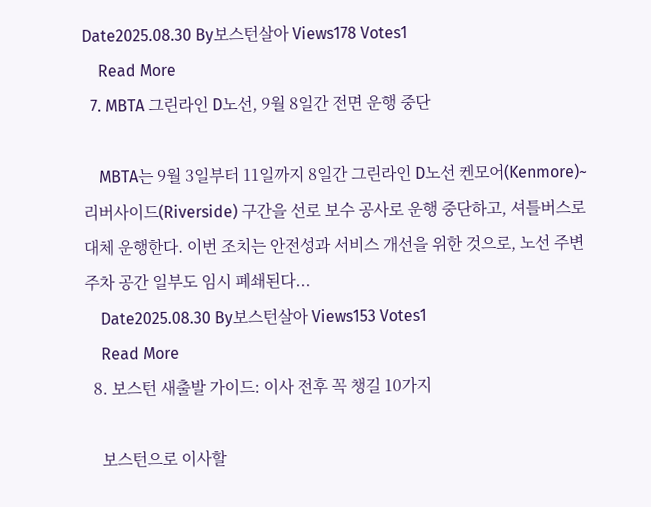Date2025.08.30 By보스턴살아 Views178 Votes1
    Read More
  7. MBTA 그린라인 D노선, 9월 8일간 전면 운행 중단

    MBTA는 9월 3일부터 11일까지 8일간 그린라인 D노선 켄모어(Kenmore)~리버사이드(Riverside) 구간을 선로 보수 공사로 운행 중단하고, 셔틀버스로 대체 운행한다. 이번 조치는 안전성과 서비스 개선을 위한 것으로, 노선 주변 주차 공간 일부도 임시 폐쇄된다...
    Date2025.08.30 By보스턴살아 Views153 Votes1
    Read More
  8. 보스턴 새출발 가이드: 이사 전후 꼭 챙길 10가지

    보스턴으로 이사할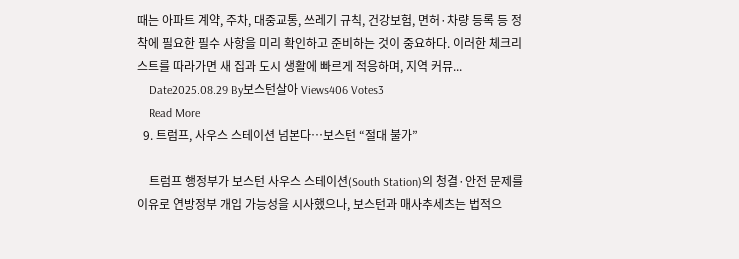때는 아파트 계약, 주차, 대중교통, 쓰레기 규칙, 건강보험, 면허·차량 등록 등 정착에 필요한 필수 사항을 미리 확인하고 준비하는 것이 중요하다. 이러한 체크리스트를 따라가면 새 집과 도시 생활에 빠르게 적응하며, 지역 커뮤...
    Date2025.08.29 By보스턴살아 Views406 Votes3
    Read More
  9. 트럼프, 사우스 스테이션 넘본다…보스턴 “절대 불가”

    트럼프 행정부가 보스턴 사우스 스테이션(South Station)의 청결·안전 문제를 이유로 연방정부 개입 가능성을 시사했으나, 보스턴과 매사추세츠는 법적으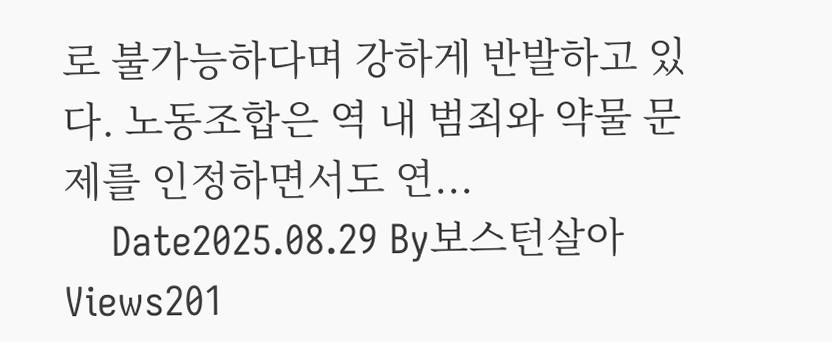로 불가능하다며 강하게 반발하고 있다. 노동조합은 역 내 범죄와 약물 문제를 인정하면서도 연...
    Date2025.08.29 By보스턴살아 Views201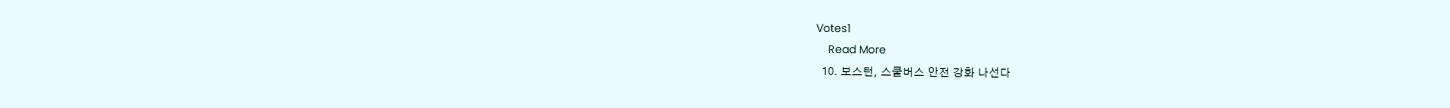Votes1
    Read More
  10. 보스턴, 스쿨버스 안전 강화 나선다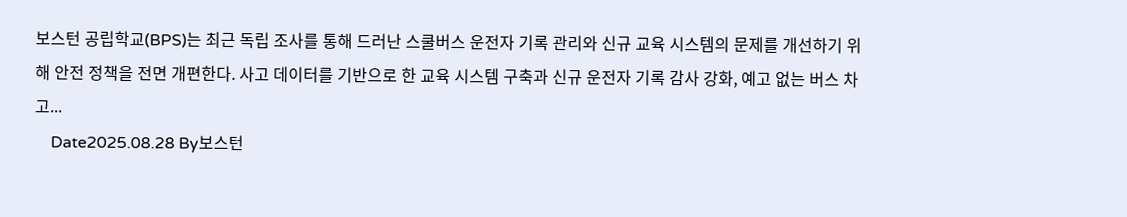보스턴 공립학교(BPS)는 최근 독립 조사를 통해 드러난 스쿨버스 운전자 기록 관리와 신규 교육 시스템의 문제를 개선하기 위해 안전 정책을 전면 개편한다. 사고 데이터를 기반으로 한 교육 시스템 구축과 신규 운전자 기록 감사 강화, 예고 없는 버스 차고...
    Date2025.08.28 By보스턴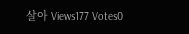살아 Views177 Votes0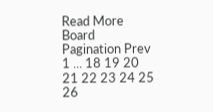Read More
Board Pagination Prev 1 ... 18 19 20 21 22 23 24 25 26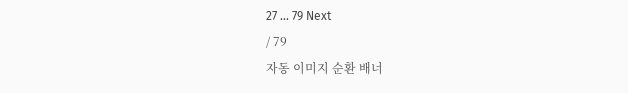27 ... 79 Next
/ 79
자동 이미지 순환 배너